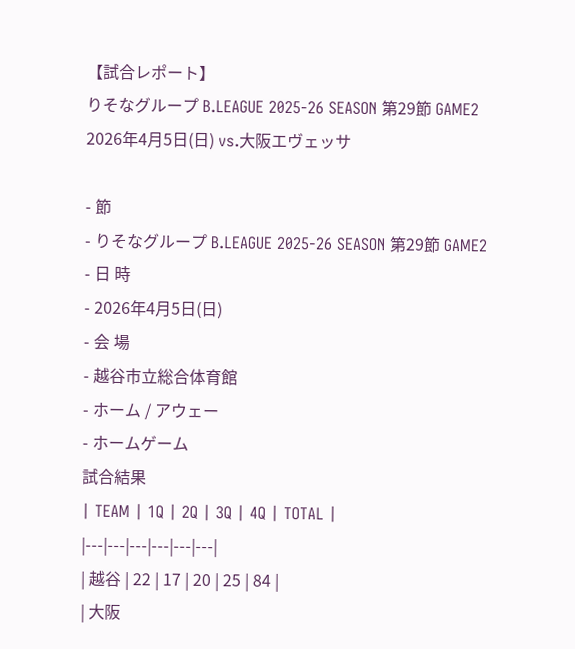【試合レポート】
りそなグループ B.LEAGUE 2025-26 SEASON 第29節 GAME2
2026年4月5日(日) vs.大阪エヴェッサ

- 節
- りそなグループ B.LEAGUE 2025-26 SEASON 第29節 GAME2
- 日 時
- 2026年4月5日(日)
- 会 場
- 越谷市立総合体育館
- ホーム / アウェー
- ホームゲーム
試合結果
| TEAM | 1Q | 2Q | 3Q | 4Q | TOTAL |
|---|---|---|---|---|---|
| 越谷 | 22 | 17 | 20 | 25 | 84 |
| 大阪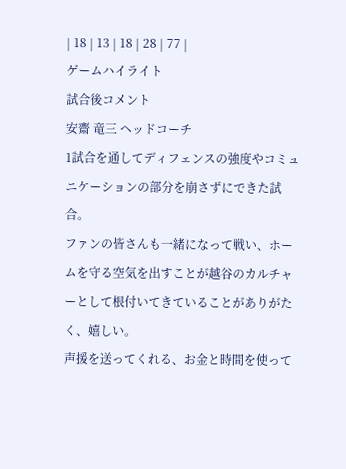| 18 | 13 | 18 | 28 | 77 |
ゲームハイライト
試合後コメント
安齋 竜三 ヘッドコーチ
1試合を通してディフェンスの強度やコミュニケーションの部分を崩さずにできた試合。
ファンの皆さんも一緒になって戦い、ホームを守る空気を出すことが越谷のカルチャーとして根付いてきていることがありがたく、嬉しい。
声援を送ってくれる、お金と時間を使って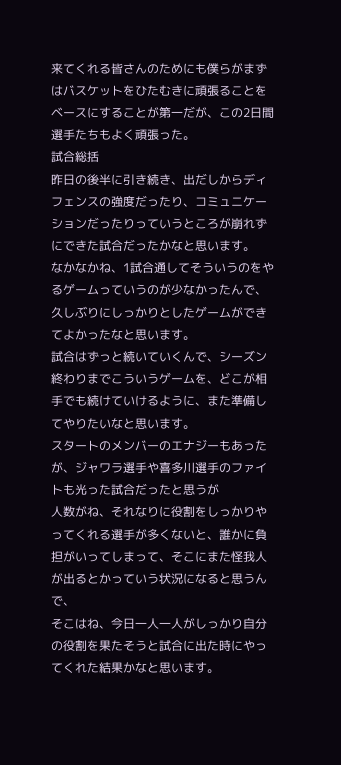来てくれる皆さんのためにも僕らがまずはバスケットをひたむきに頑張ることをベースにすることが第一だが、この2日間選手たちもよく頑張った。
試合総括
昨日の後半に引き続き、出だしからディフェンスの強度だったり、コミュニケーションだったりっていうところが崩れずにできた試合だったかなと思います。
なかなかね、1試合通してそういうのをやるゲームっていうのが少なかったんで、久しぶりにしっかりとしたゲームができてよかったなと思います。
試合はずっと続いていくんで、シーズン終わりまでこういうゲームを、どこが相手でも続けていけるように、また準備してやりたいなと思います。
スタートのメンバーのエナジーもあったが、ジャワラ選手や喜多川選手のファイトも光った試合だったと思うが
人数がね、それなりに役割をしっかりやってくれる選手が多くないと、誰かに負担がいってしまって、そこにまた怪我人が出るとかっていう状況になると思うんで、
そこはね、今日一人一人がしっかり自分の役割を果たそうと試合に出た時にやってくれた結果かなと思います。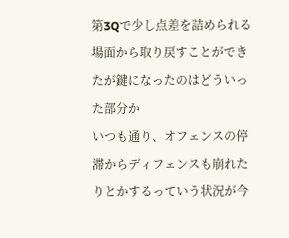第3Qで少し点差を詰められる場面から取り戻すことができたが鍵になったのはどういった部分か
いつも通り、オフェンスの停滞からディフェンスも崩れたりとかするっていう状況が今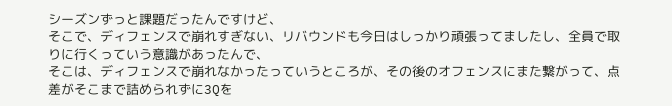シーズンずっと課題だったんですけど、
そこで、ディフェンスで崩れすぎない、リバウンドも今日はしっかり頑張ってましたし、全員で取りに行くっていう意識があったんで、
そこは、ディフェンスで崩れなかったっていうところが、その後のオフェンスにまた繋がって、点差がそこまで詰められずに3Qを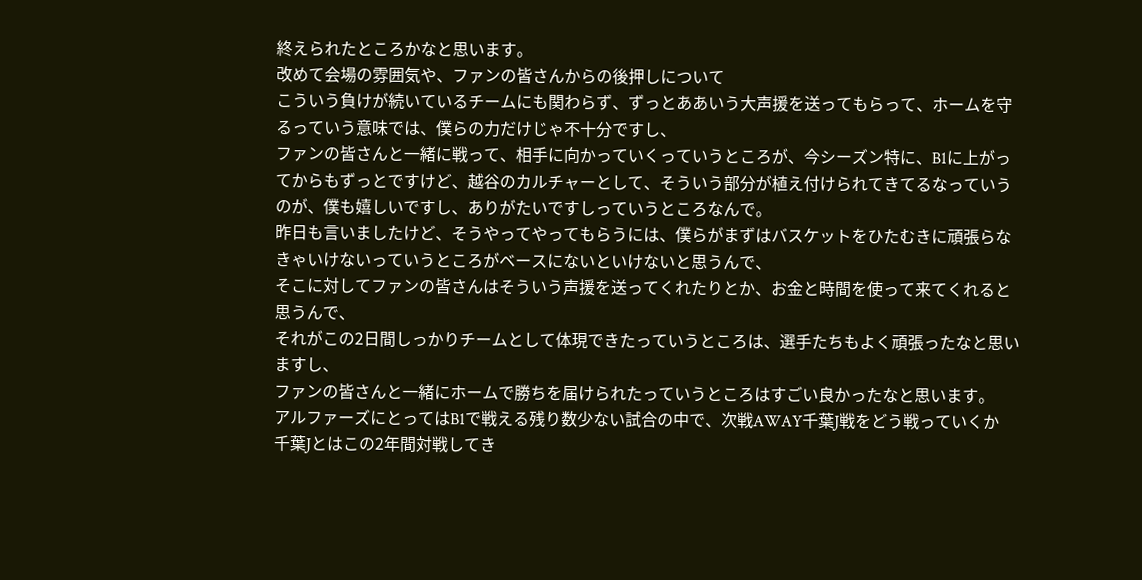終えられたところかなと思います。
改めて会場の雰囲気や、ファンの皆さんからの後押しについて
こういう負けが続いているチームにも関わらず、ずっとああいう大声援を送ってもらって、ホームを守るっていう意味では、僕らの力だけじゃ不十分ですし、
ファンの皆さんと一緒に戦って、相手に向かっていくっていうところが、今シーズン特に、B1に上がってからもずっとですけど、越谷のカルチャーとして、そういう部分が植え付けられてきてるなっていうのが、僕も嬉しいですし、ありがたいですしっていうところなんで。
昨日も言いましたけど、そうやってやってもらうには、僕らがまずはバスケットをひたむきに頑張らなきゃいけないっていうところがベースにないといけないと思うんで、
そこに対してファンの皆さんはそういう声援を送ってくれたりとか、お金と時間を使って来てくれると思うんで、
それがこの2日間しっかりチームとして体現できたっていうところは、選手たちもよく頑張ったなと思いますし、
ファンの皆さんと一緒にホームで勝ちを届けられたっていうところはすごい良かったなと思います。
アルファーズにとってはB1で戦える残り数少ない試合の中で、次戦AWAY千葉J戦をどう戦っていくか
千葉Jとはこの2年間対戦してき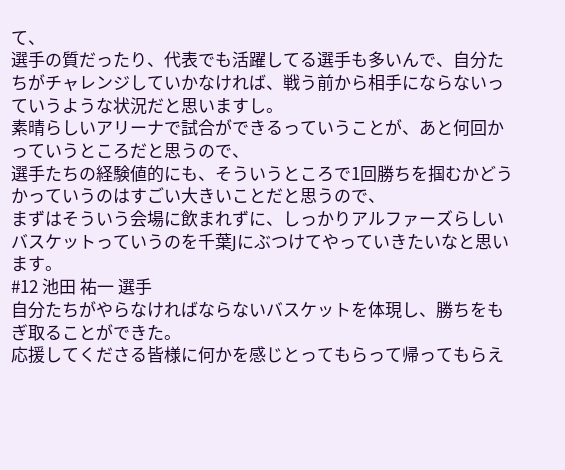て、
選手の質だったり、代表でも活躍してる選手も多いんで、自分たちがチャレンジしていかなければ、戦う前から相手にならないっていうような状況だと思いますし。
素晴らしいアリーナで試合ができるっていうことが、あと何回かっていうところだと思うので、
選手たちの経験値的にも、そういうところで1回勝ちを掴むかどうかっていうのはすごい大きいことだと思うので、
まずはそういう会場に飲まれずに、しっかりアルファーズらしいバスケットっていうのを千葉Jにぶつけてやっていきたいなと思います。
#12 池田 祐一 選手
自分たちがやらなければならないバスケットを体現し、勝ちをもぎ取ることができた。
応援してくださる皆様に何かを感じとってもらって帰ってもらえ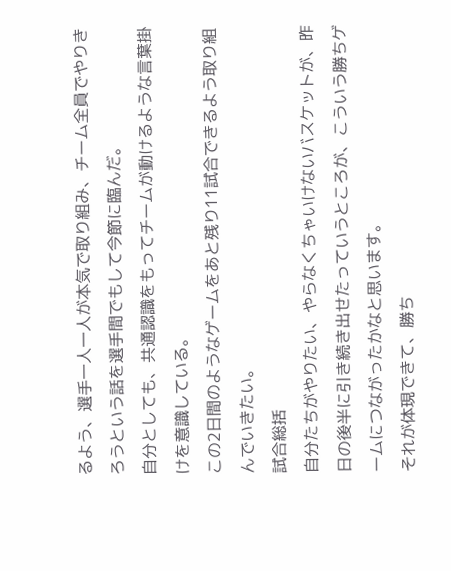るよう、選手一人一人が本気で取り組み、チーム全員でやりきろうという話を選手間でもして今節に臨んだ。
自分としても、共通認識をもってチームが動けるような言葉掛けを意識している。
この2日間のようなゲームをあと残り11試合できるよう取り組んでいきたい。
試合総括
自分たちがやりたい、やらなくちゃいけないバスケットが、昨日の後半に引き続き出せたっていうところが、こういう勝ちゲームにつながったかなと思います。
それが体現できて、勝ち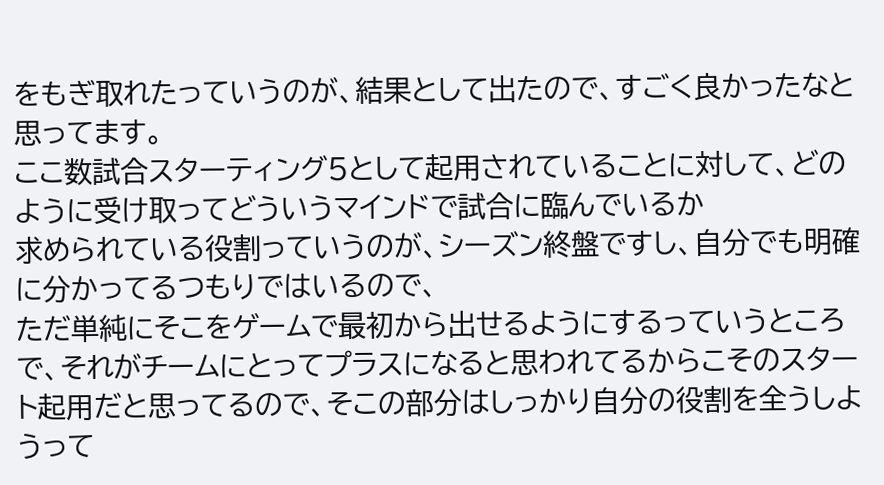をもぎ取れたっていうのが、結果として出たので、すごく良かったなと思ってます。
ここ数試合スターティング5として起用されていることに対して、どのように受け取ってどういうマインドで試合に臨んでいるか
求められている役割っていうのが、シーズン終盤ですし、自分でも明確に分かってるつもりではいるので、
ただ単純にそこをゲームで最初から出せるようにするっていうところで、それがチームにとってプラスになると思われてるからこそのスタート起用だと思ってるので、そこの部分はしっかり自分の役割を全うしようって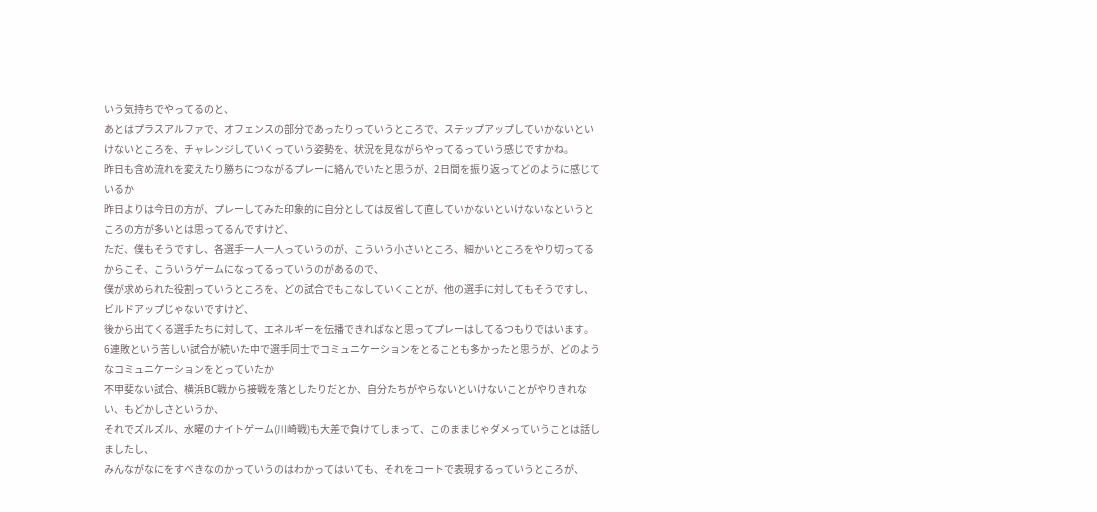いう気持ちでやってるのと、
あとはプラスアルファで、オフェンスの部分であったりっていうところで、ステップアップしていかないといけないところを、チャレンジしていくっていう姿勢を、状況を見ながらやってるっていう感じですかね。
昨日も含め流れを変えたり勝ちにつながるプレーに絡んでいたと思うが、2日間を振り返ってどのように感じているか
昨日よりは今日の方が、プレーしてみた印象的に自分としては反省して直していかないといけないなというところの方が多いとは思ってるんですけど、
ただ、僕もそうですし、各選手一人一人っていうのが、こういう小さいところ、細かいところをやり切ってるからこそ、こういうゲームになってるっていうのがあるので、
僕が求められた役割っていうところを、どの試合でもこなしていくことが、他の選手に対してもそうですし、ビルドアップじゃないですけど、
後から出てくる選手たちに対して、エネルギーを伝播できればなと思ってプレーはしてるつもりではいます。
6連敗という苦しい試合が続いた中で選手同士でコミュニケーションをとることも多かったと思うが、どのようなコミュニケーションをとっていたか
不甲斐ない試合、横浜BC戦から接戦を落としたりだとか、自分たちがやらないといけないことがやりきれない、もどかしさというか、
それでズルズル、水曜のナイトゲーム(川崎戦)も大差で負けてしまって、このままじゃダメっていうことは話しましたし、
みんながなにをすべきなのかっていうのはわかってはいても、それをコートで表現するっていうところが、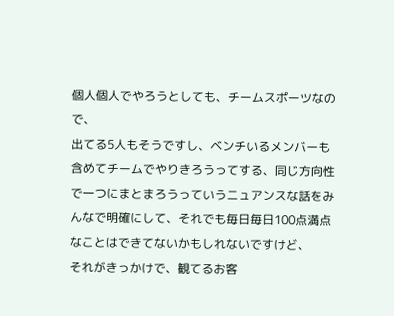個人個人でやろうとしても、チームスポーツなので、
出てる5人もそうですし、ベンチいるメンバーも含めてチームでやりきろうってする、同じ方向性で一つにまとまろうっていうニュアンスな話をみんなで明確にして、それでも毎日毎日100点満点なことはできてないかもしれないですけど、
それがきっかけで、観てるお客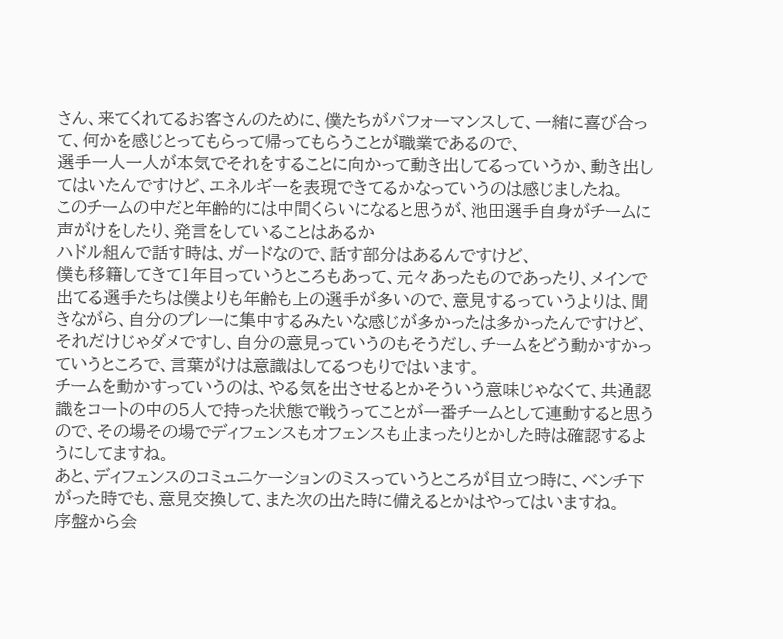さん、来てくれてるお客さんのために、僕たちがパフォーマンスして、一緒に喜び合って、何かを感じとってもらって帰ってもらうことが職業であるので、
選手一人一人が本気でそれをすることに向かって動き出してるっていうか、動き出してはいたんですけど、エネルギーを表現できてるかなっていうのは感じましたね。
このチームの中だと年齢的には中間くらいになると思うが、池田選手自身がチームに声がけをしたり、発言をしていることはあるか
ハドル組んで話す時は、ガードなので、話す部分はあるんですけど、
僕も移籍してきて1年目っていうところもあって、元々あったものであったり、メインで出てる選手たちは僕よりも年齢も上の選手が多いので、意見するっていうよりは、聞きながら、自分のプレーに集中するみたいな感じが多かったは多かったんですけど、
それだけじゃダメですし、自分の意見っていうのもそうだし、チームをどう動かすかっていうところで、言葉がけは意識はしてるつもりではいます。
チームを動かすっていうのは、やる気を出させるとかそういう意味じゃなくて、共通認識をコートの中の5人で持った状態で戦うってことが一番チームとして連動すると思うので、その場その場でディフェンスもオフェンスも止まったりとかした時は確認するようにしてますね。
あと、ディフェンスのコミュニケーションのミスっていうところが目立つ時に、ベンチ下がった時でも、意見交換して、また次の出た時に備えるとかはやってはいますね。
序盤から会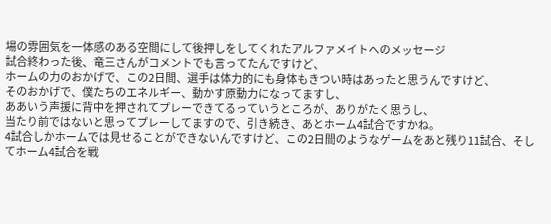場の雰囲気を一体感のある空間にして後押しをしてくれたアルファメイトへのメッセージ
試合終わった後、竜三さんがコメントでも言ってたんですけど、
ホームの力のおかげで、この2日間、選手は体力的にも身体もきつい時はあったと思うんですけど、
そのおかげで、僕たちのエネルギー、動かす原動力になってますし、
ああいう声援に背中を押されてプレーできてるっていうところが、ありがたく思うし、
当たり前ではないと思ってプレーしてますので、引き続き、あとホーム4試合ですかね。
4試合しかホームでは見せることができないんですけど、この2日間のようなゲームをあと残り11試合、そしてホーム4試合を戦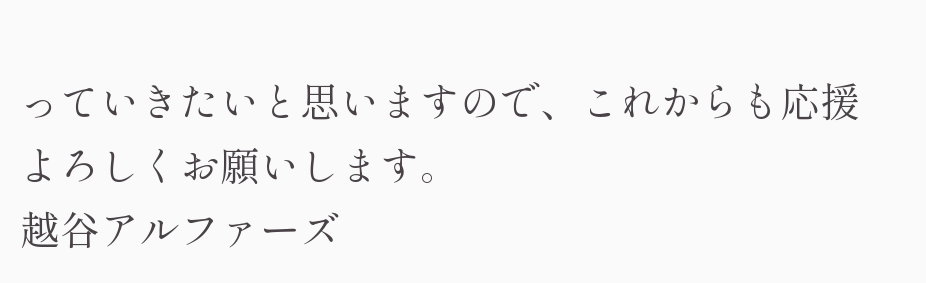っていきたいと思いますので、これからも応援よろしくお願いします。
越谷アルファーズ